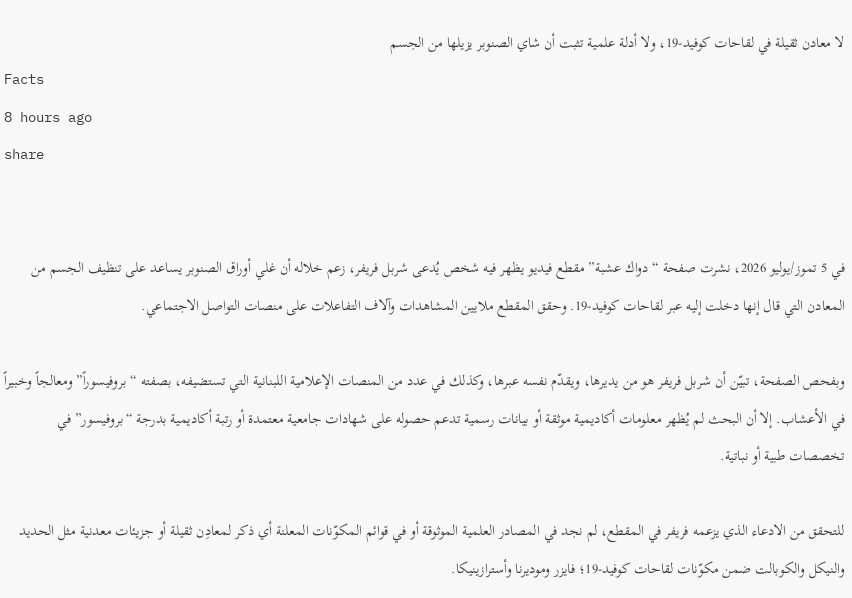لا معادن ثقيلة في لقاحات كوفيد-19، ولا أدلة علمية تثبت أن شاي الصنوبر يزيلها من الجسم
Facts
8 hours ago
share


في 5 تموز/يوليو 2026، نشرت صفحة “دواك عشبة” مقطع فيديو يظهر فيه شخص يُدعى شربل فريفر، زعم خلاله أن غلي أوراق الصنوبر يساعد على تنظيف الجسم من المعادن التي قال إنها دخلت إليه عبر لقاحات كوفيد-19. وحقق المقطع ملايين المشاهدات وآلاف التفاعلات على منصات التواصل الاجتماعي.

وبفحص الصفحة، تبيّن أن شربل فريفر هو من يديرها، ويقدّم نفسه عبرها، وكذلك في عدد من المنصات الإعلامية اللبنانية التي تستضيفه، بصفته “بروفيسوراً” ومعالجاً وخبيراً في الأعشاب. إلا أن البحث لم يُظهر معلومات أكاديمية موثقة أو بيانات رسمية تدعم حصوله على شهادات جامعية معتمدة أو رتبة أكاديمية بدرجة “بروفيسور” في تخصصات طبية أو نباتية.

للتحقق من الادعاء الذي يزعمه فريفر في المقطع، لم نجد في المصادر العلمية الموثوقة أو في قوائم المكوّنات المعلنة أي ذكر لمعادِن ثقيلة أو جزيئات معدنية مثل الحديد والنيكل والكوبالت ضمن مكوّنات لقاحات كوفيد-19؛ فايزر وموديرنا وأسترازينيكا.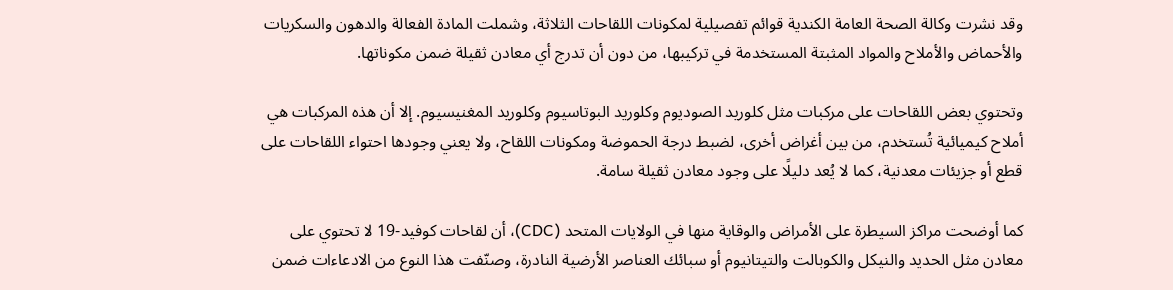وقد نشرت وكالة الصحة العامة الكندية قوائم تفصيلية لمكونات اللقاحات الثلاثة، وشملت المادة الفعالة والدهون والسكريات والأحماض والأملاح والمواد المثبتة المستخدمة في تركيبها، من دون أن تدرج أي معادن ثقيلة ضمن مكوناتها.

وتحتوي بعض اللقاحات على مركبات مثل كلوريد الصوديوم وكلوريد البوتاسيوم وكلوريد المغنيسيوم. إلا أن هذه المركبات هي أملاح كيميائية تُستخدم، من بين أغراض أخرى، لضبط درجة الحموضة ومكونات اللقاح، ولا يعني وجودها احتواء اللقاحات على قطع أو جزيئات معدنية، كما لا يُعد دليلًا على وجود معادن ثقيلة سامة.

كما أوضحت مراكز السيطرة على الأمراض والوقاية منها في الولايات المتحد (CDC)، أن لقاحات كوفيد-19 لا تحتوي على معادن مثل الحديد والنيكل والكوبالت والتيتانيوم أو سبائك العناصر الأرضية النادرة، وصنّفت هذا النوع من الادعاءات ضمن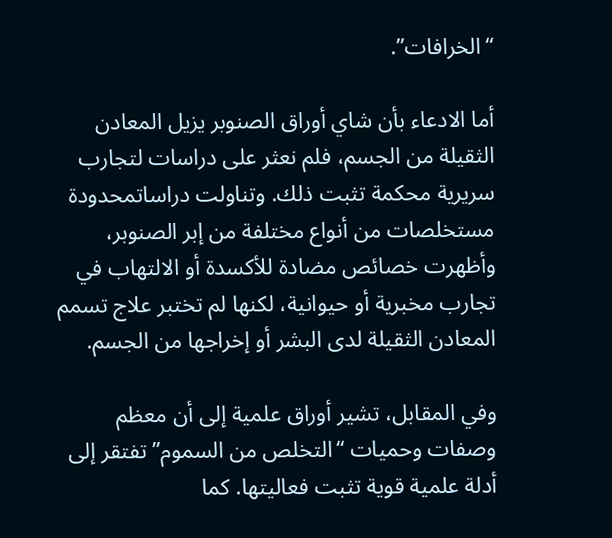“الخرافات”.

أما الادعاء بأن شاي أوراق الصنوبر يزيل المعادن الثقيلة من الجسم، فلم نعثر على دراسات لتجارب سريرية محكمة تثبت ذلك. وتناولت دراساتمحدودة مستخلصات من أنواع مختلفة من إبر الصنوبر، وأظهرت خصائص مضادة للأكسدة أو الالتهاب في تجارب مخبرية أو حيوانية، لكنها لم تختبر علاج تسمم المعادن الثقيلة لدى البشر أو إخراجها من الجسم.

وفي المقابل، تشير أوراق علمية إلى أن معظم وصفات وحميات “التخلص من السموم” تفتقر إلى أدلة علمية قوية تثبت فعاليتها. كما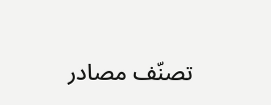تصنّف مصادر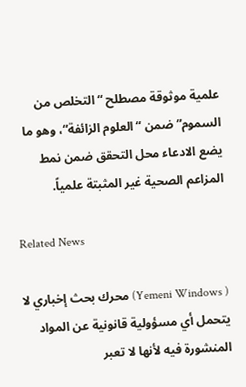علمية موثوقة مصطلح “التخلص من السموم” ضمن “العلوم الزائفة“، وهو ما يضع الادعاء محل التحقق ضمن نمط المزاعم الصحية غير المثبتة علمياً.

Related News

( Yemeni Windows) محرك بحث إخباري لا يتحمل أي مسؤولية قانونية عن المواد المنشورة فيه لأنها لا تعبر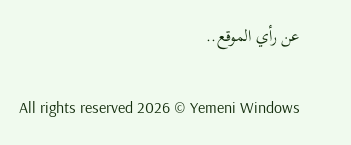عن رأي الموقع..

All rights reserved 2026 © Yemeni Windows